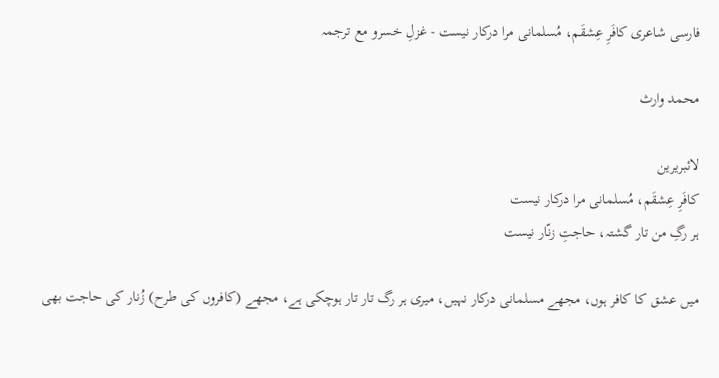فارسی شاعری کافَرِ عِشقَم، مُسلمانی مرا درکار نیست - غزلِ خسرو مع ترجمہ

محمد وارث

لائبریرین
کافَرِ عِشقَم، مُسلمانی مرا درکار نیست
ہر رگِ من تار گشتہ، حاجتِ زنّار نیست

میں عشق کا کافر ہوں، مجھے مسلمانی درکار نہیں، میری ہر رگ تار تار ہوچکی ہے، مجھے (کافروں کی طرح) زُنار کی حاجت بھی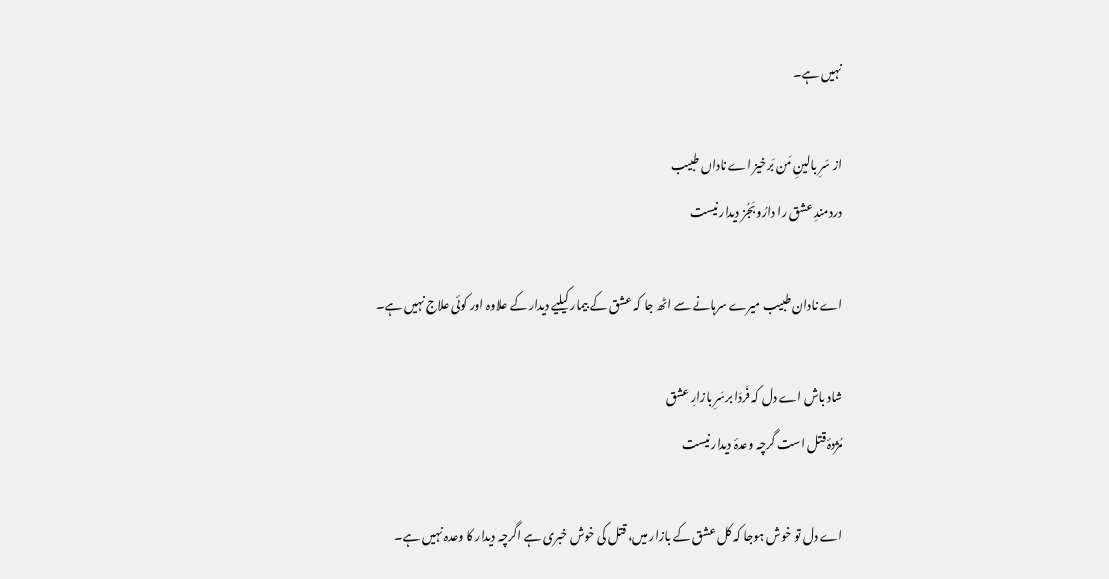نہیں ہے۔

از سَرِ بالینِ مَن بَرخیز اے ناداں طبیب
دردمندِ عشق را دارُو بَجُز دیدار نیست

اے نادان طبیب میرے سرہانے سے اٹھ جا کہ عشق کے بیمار کیلیے دیدار کے علاوہ اور کوئی علاج نہیں ہے۔

شاد باش اے دل کہ فَردَا برسَرِ بازارِ عشق
مُژدۂ قتل است گرچہ وعدۂ دیدار نیست

اے دل تو خوش ہوجا کہ کل عشق کے بازار میں، قتل کی خوش خبری ہے اگرچہ دیدار کا وعدہ نہیں ہے۔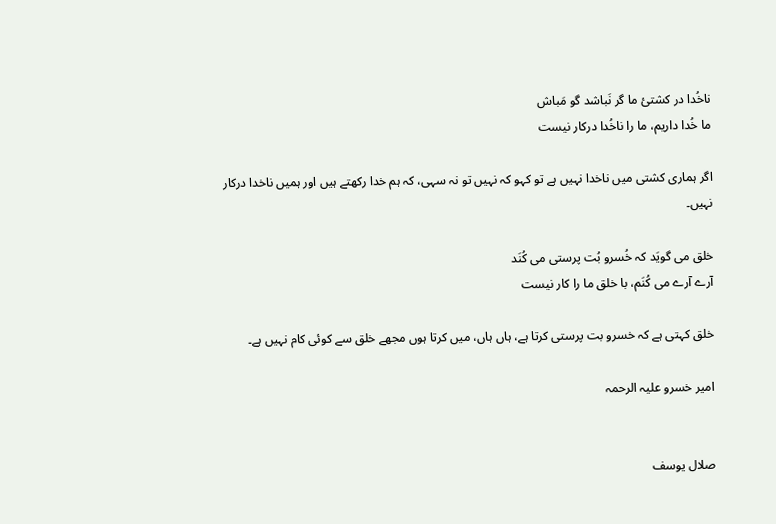ناخُدا در کشتیٔ ما گر نَباشد گو مَباش
ما خُدا داریم، ما را ناخُدا درکار نیست

اگر ہماری کشتی میں ناخدا نہیں ہے تو کہو کہ نہیں تو نہ سہی، کہ ہم خدا رکھتے ہیں اور ہمیں ناخدا درکار نہیں۔

خلق می گویَد کہ خُسرو بُت پرستی می کُنَد
آرے آرے می کُنَم، با خلق ما را کار نیست

خلق کہتی ہے کہ خسرو بت پرستی کرتا ہے، ہاں ہاں، میں کرتا ہوں مجھے خلق سے کوئی کام نہیں ہے۔

امیر خسرو علیہ الرحمہ


صلال یوسف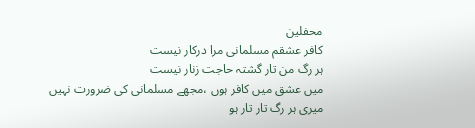محفلین
کافر عشقم مسلمانی مرا درکار نیست
ہر رگ من تار گشتہ حاجت زنار نیست
میں عشق میں کافر ہوں ،مجھے مسلمانی کی ضرورت نہیں
میری ہر رگ تار تار ہو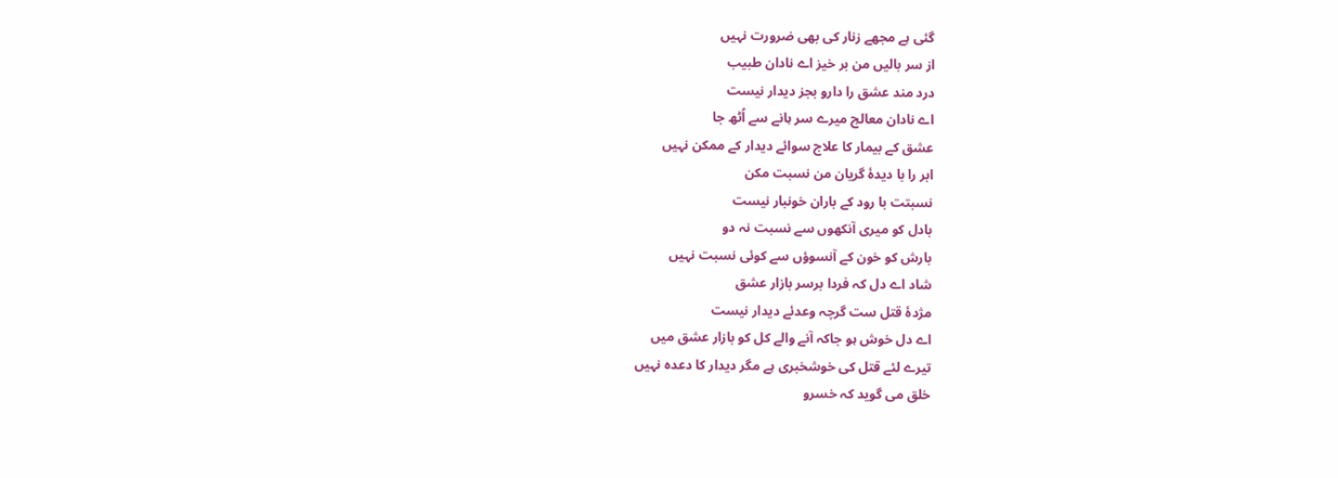گئی ہے مجھے زنار کی بھی ضرورت نہیں
از سر بالیں من بر خیز اے نادان طبیب
درد مند عشق را دارو بجز دیدار نیست
اے نادان معالج میرے سر ہانے سے اُٹھ جا
عشق کے بیمار کا علاج سوائے دیدار کے ممکن نہیں
ابر را با دیدۂ گریان من نسبت مکن
نسبتت با رود کے باران خونبار نیست
بادل کو میری آنکھوں سے نسبت نہ دو
بارش کو خون کے آنسوؤں سے کوئی نسبت نہیں
شاد اے دل کہ فردا برسر بازار عشق
مژدۂ قتل ست گرچہ وعدئے دیدار نیست
اے دل خوش ہو جاکہ آنے والے کل کو بازار عشق میں
تیرے لئے قتل کی خوشخبری ہے مگر دیدار کا دعدہ نہیں
خلق می گوید کہ خسرو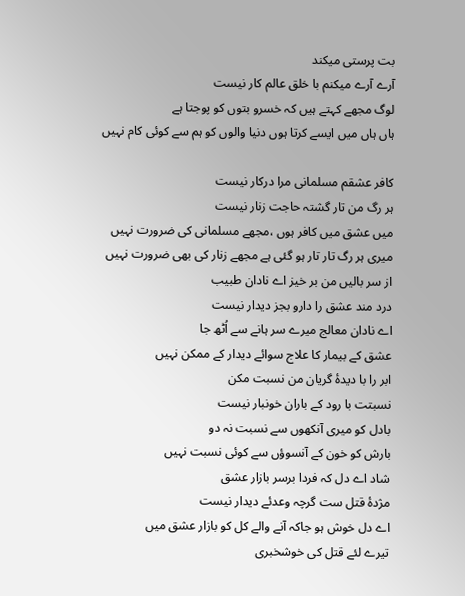بت پرستی میکند
آرے آرے میکنم با خلق عالم کار نیست
لوگ مجھے کہتے ہیں کہ خسرو بتوں کو پوجتا ہے
ہاں ہاں میں ایسے کرتا ہوں دنیا والوں کو ہم سے کوئی کام نہیں

کافر عشقم مسلمانی مرا درکار نیست
ہر رگ من تار گشتہ حاجت زنار نیست
میں عشق میں کافر ہوں ،مجھے مسلمانی کی ضرورت نہیں
میری ہر رگ تار تار ہو گئی ہے مجھے زنار کی بھی ضرورت نہیں
از سر بالیں من بر خیز اے نادان طبیب
درد مند عشق را دارو بجز دیدار نیست
اے نادان معالج میرے سر ہانے سے اُٹھ جا
عشق کے بیمار کا علاج سوائے دیدار کے ممکن نہیں
ابر را با دیدۂ گریان من نسبت مکن
نسبتت با رود کے باران خونبار نیست
بادل کو میری آنکھوں سے نسبت نہ دو
بارش کو خون کے آنسوؤں سے کوئی نسبت نہیں
شاد اے دل کہ فردا برسر بازار عشق
مژدۂ قتل ست گرچہ وعدئے دیدار نیست
اے دل خوش ہو جاکہ آنے والے کل کو بازار عشق میں
تیرے لئے قتل کی خوشخبری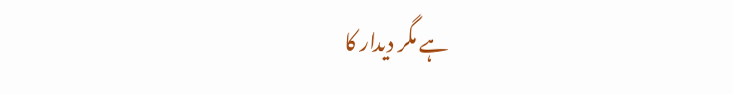ہے مگر دیدار کا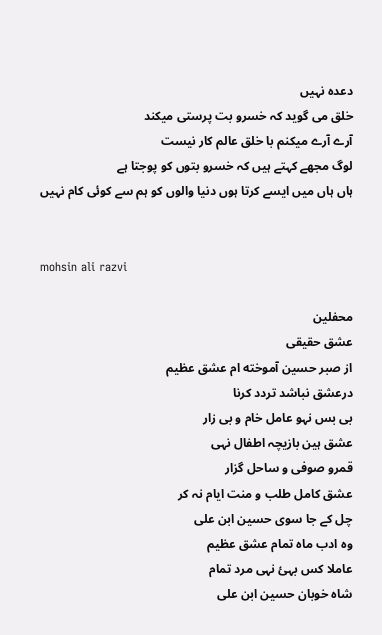دعدہ نہیں
خلق می گوید کہ خسرو بت پرستی میکند
آرے آرے میکنم با خلق عالم کار نیست
لوگ مجھے کہتے ہیں کہ خسرو بتوں کو پوجتا ہے
ہاں ہاں میں ایسے کرتا ہوں دنیا والوں کو ہم سے کوئی کام نہیں


mohsin ali razvi

محفلین
عشق حقیقی
از صبر حسین آموخته ام عشق عظیم
درعشق نباشد تردد کرنا
بی بس نہو عامل خام و بی زار
عشق ہين بازيچہ اطفال نہی
قمرو صوفی و ساحل گزار
عشق کامل طلب و منت ایام نہ کر
چل کے جا سوی حسین ابن علی
وہ ادب ماہ تمام عشق عظیم
عاملا کس بہئ نہی مرد تمام
شاہ خوبان حسین ابن علی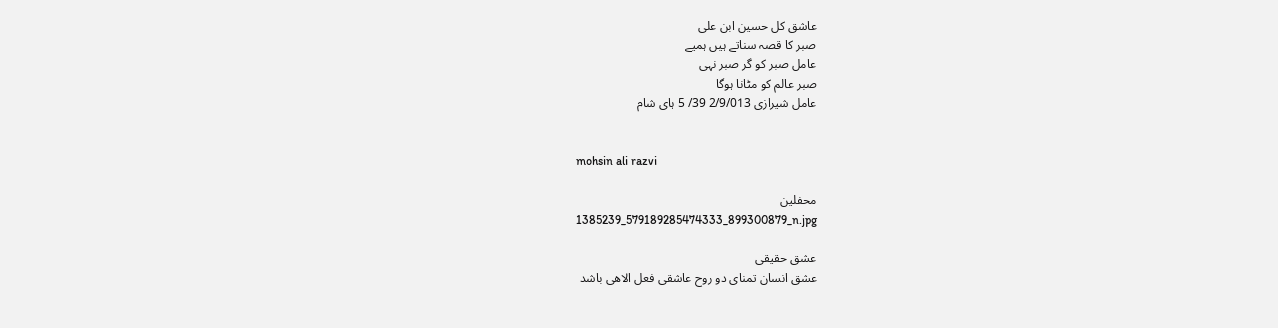عاشق کل حسین ابن علی
صبر کا قصہ سناتے ہيں ہميے
عامل صبر کو گر صبر نہی
صبر عالم کو مٹانا ہوگا
عامل شیرازی 2/9/013 39/ 5 ہای شام


mohsin ali razvi

محفلین
1385239_579189285474333_899300879_n.jpg

عشق حقیقی
عشق انسان تمنای دو روح عاشقی فعل الاهی باشد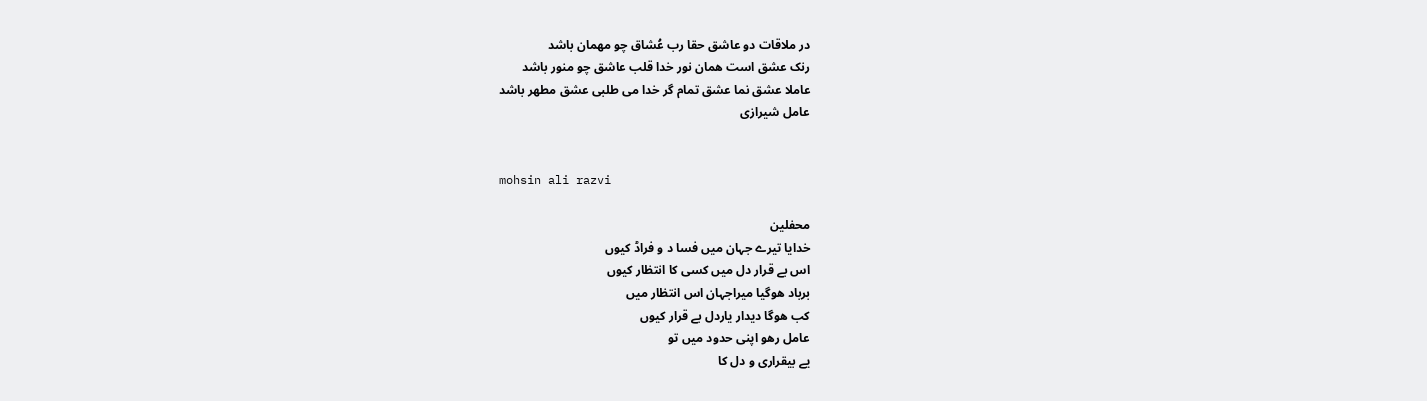در ملاقات دو عاشق حقا رب عُشاق چو مهمان باشد
رنک عشق است همان نور خدا قلب عاشق چو منور باشد
عاملا عشق نما عشق تمام گر خدا می طلبی عشق مطهر باشد
عامل شیرازی


mohsin ali razvi

محفلین
خدایا تیرے جہان میں فسا د و فراڈ کیوں
اس بے قرار دل میں کسی کا انتظار کیوں
برباد ھوگیا میراجہان اس انتظار میں
کب ھوگا دیدار یاردل بے قرار کیوں
عامل رھو اپنی حدود میں تو
یے بیقراری و دل کا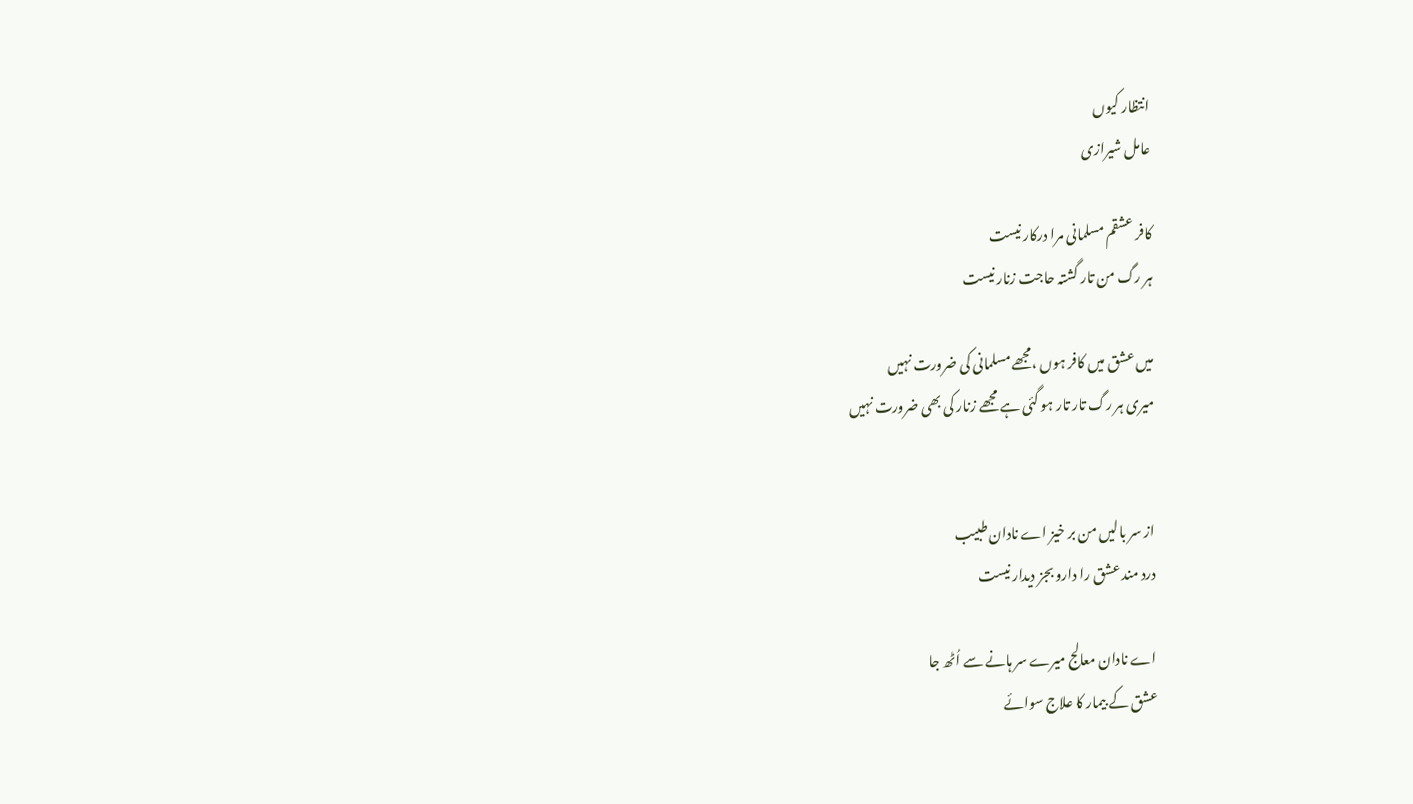انتظار کیوں
عامل شیرازی

کافر عشقم مسلمانی مرا درکار نیست
ہر رگ من تار گشتہ حاجت زنار نیست

میں عشق میں کافر ہوں ،مجھے مسلمانی کی ضرورت نہیں
میری ہر رگ تار تار ہو گئی ہے مجھے زنار کی بھی ضرورت نہیں


از سر بالیں من بر خیز اے نادان طبیب
درد مند عشق را دارو بجز دیدار نیست

اے نادان معالج میرے سر ہانے سے اُٹھ جا
عشق کے بیمار کا علاج سوائے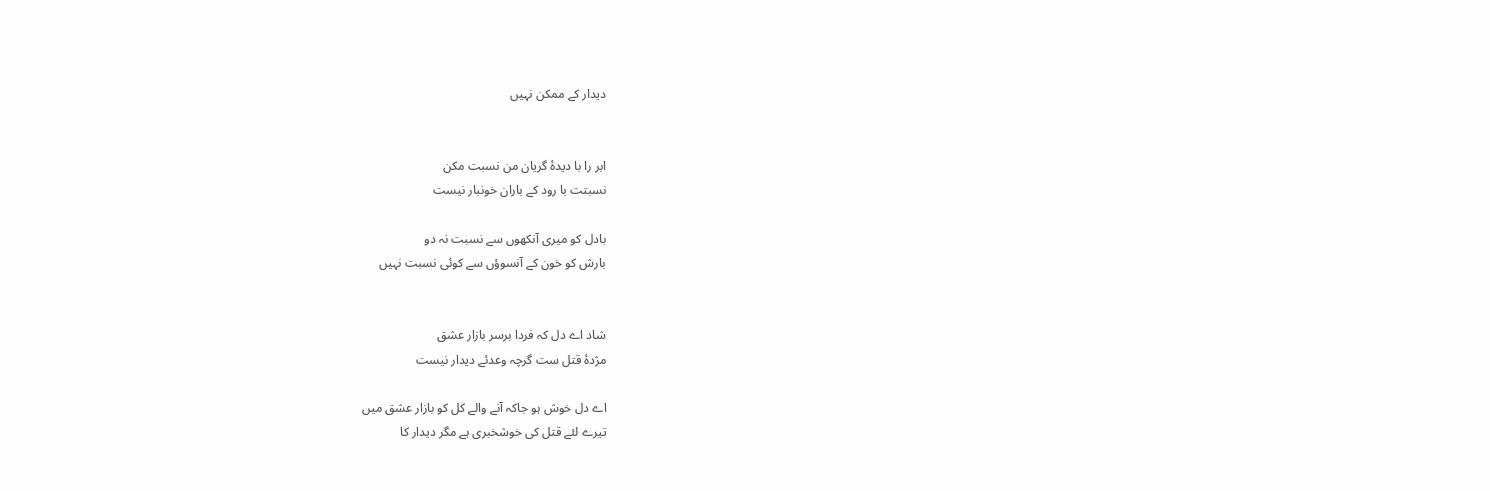دیدار کے ممکن نہیں


ابر را با دیدۂ گریان من نسبت مکن
نسبتت با رود کے باران خونبار نیست

بادل کو میری آنکھوں سے نسبت نہ دو
بارش کو خون کے آنسوؤں سے کوئی نسبت نہیں


شاد اے دل کہ فردا برسر بازار عشق
مژدۂ قتل ست گرچہ وعدئے دیدار نیست

اے دل خوش ہو جاکہ آنے والے کل کو بازار عشق میں
تیرے لئے قتل کی خوشخبری ہے مگر دیدار کا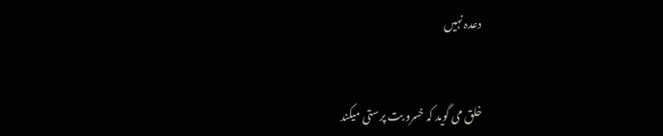دعدہ نہیں


خلق می گوید کہ خسرو بت پرستی میکند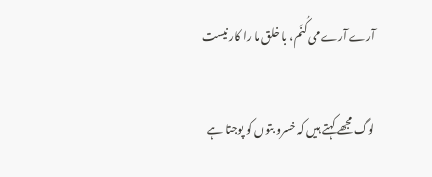آرے آرے می کُنَم، با خلق ما را کار نیست

لوگ مجھے کہتے ہیں کہ خسرو بتوں کو پوجتا ہے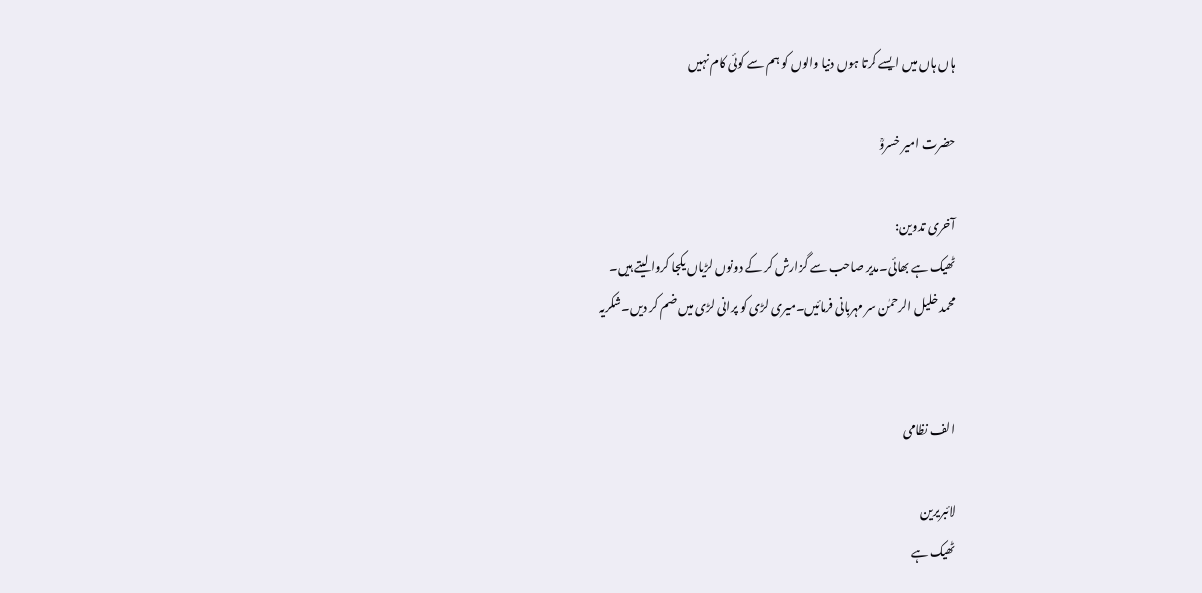ہاں ہاں میں ایسے کرتا ہوں دنیا والوں کو ہم سے کوئی کام نہیں

حضرت امیر خسروؒ

آخری تدوین:
ٹھیک ہے بھائی۔مدیر صاحب سے گزارش کر کے دونوں لڑیاں یکجا کروا لیتے ہیں۔
محمد خلیل الرحمٰن سر مہربانی فرمائیں۔میری لڑی کو پرانی لڑی میں ضم کر دیں۔شکریہ


الف نظامی

لائبریرین
ٹھیک ہے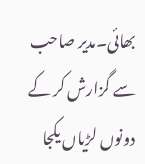بھائی۔مدیر صاحب سے گزارش کر کے دونوں لڑیاں یکجا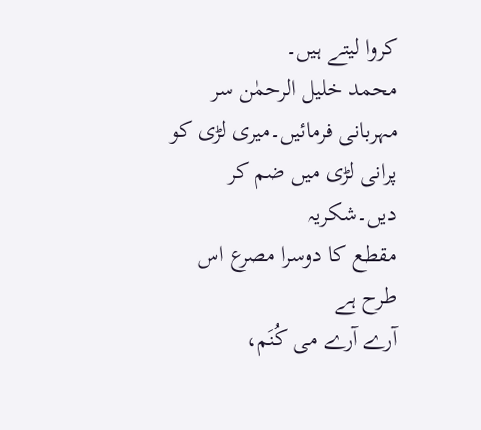کروا لیتے ہیں۔
محمد خلیل الرحمٰن سر مہربانی فرمائیں۔میری لڑی کو پرانی لڑی میں ضم کر دیں۔شکریہ
مقطع کا دوسرا مصرع اس طرح ہے
آرے آرے می کُنَم،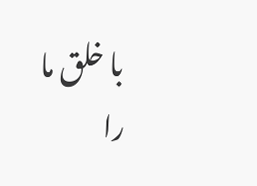با خلق ما را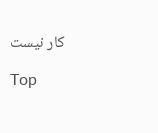کار نیست

Top